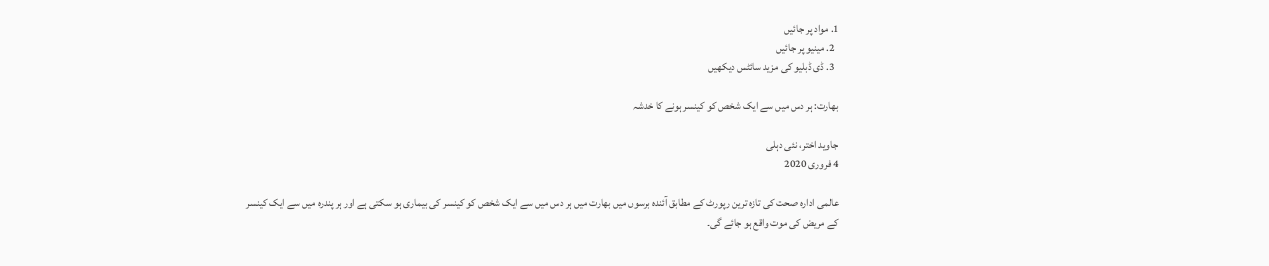1. مواد پر جائیں
  2. مینیو پر جائیں
  3. ڈی ڈبلیو کی مزید سائٹس دیکھیں

بھارت: ہر دس میں سے ایک شخص کو کینسر ہونے کا خدشہ

جاوید اختر، نئی دہلی
4 فروری 2020

عالمی ادارہ صحت کی تازہ ترین رپورٹ کے مطابق آئندہ برسوں میں بھارت میں ہر دس میں سے ایک شخص کو کینسر کی بیماری ہو سکتی ہے اور ہر پندرہ میں سے ایک کینسر کے مریض کی موت واقع ہو جائے گی۔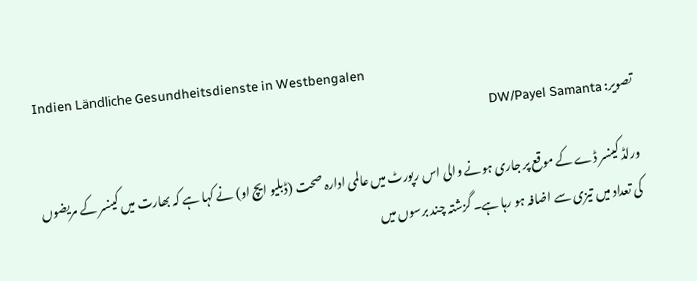Indien Ländliche Gesundheitsdienste in Westbengalen
تصویر: DW/Payel Samanta

ورلڈ کینسر ڈے کے موقع پر جاری ہونے والی اس رپورٹ میں عالمی ادارہ صحت (ڈبلیو ایچ او) نے کہا ہے کہ بھارت میں کینسر کے مریضوں کی تعداد میں تیزی سے اضافہ ہو رہا ہے۔ گزشتہ چند برسوں میں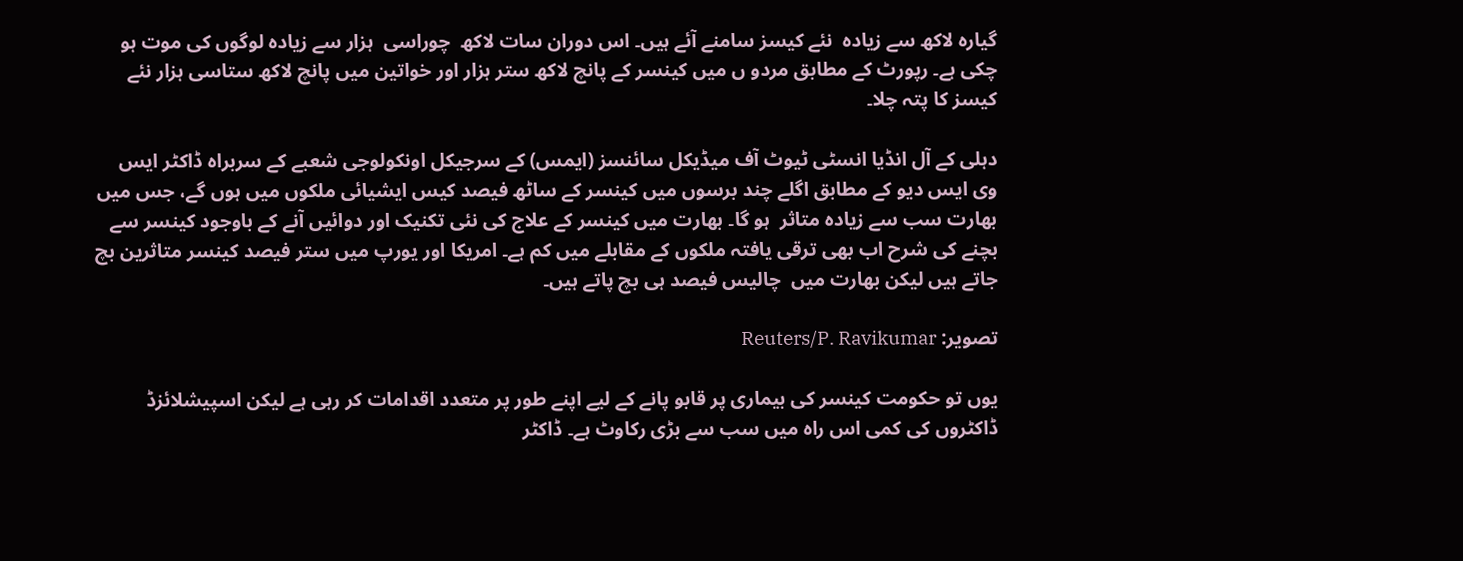گیارہ لاکھ سے زیادہ  نئے کیسز سامنے آئے ہیں۔ اس دوران سات لاکھ  چوراسی  ہزار سے زیادہ لوگوں کی موت ہو چکی ہے۔ رپورٹ کے مطابق مردو ں میں کینسر کے پانچ لاکھ ستر ہزار اور خواتین میں پانچ لاکھ ستاسی ہزار نئے کیسز کا پتہ چلا۔

دہلی کے آل انڈیا انسٹی ٹیوٹ آف میڈیکل سائنسز (ایمس) کے سرجیکل اونکولوجی شعبے کے سربراہ ڈاکٹر ایس وی ایس دیو کے مطابق اگلے چند برسوں میں کینسر کے ساٹھ فیصد کیس ایشیائی ملکوں میں ہوں گے، جس میں بھارت سب سے زیادہ متاثر  ہو گا۔ بھارت میں کینسر کے علاج کی نئی تکنیک اور دوائیں آنے کے باوجود کینسر سے بچنے کی شرح اب بھی ترقی یافتہ ملکوں کے مقابلے میں کم ہے۔ امریکا اور یورپ میں ستر فیصد کینسر متاثرین بچ جاتے ہیں لیکن بھارت میں  چالیس فیصد ہی بچ پاتے ہیں۔

تصویر: Reuters/P. Ravikumar

یوں تو حکومت کینسر کی بیماری پر قابو پانے کے لیے اپنے طور پر متعدد اقدامات کر رہی ہے لیکن اسپیشلائزڈ ڈاکٹروں کی کمی اس راہ میں سب سے بڑی رکاوٹ ہے۔ ڈاکٹر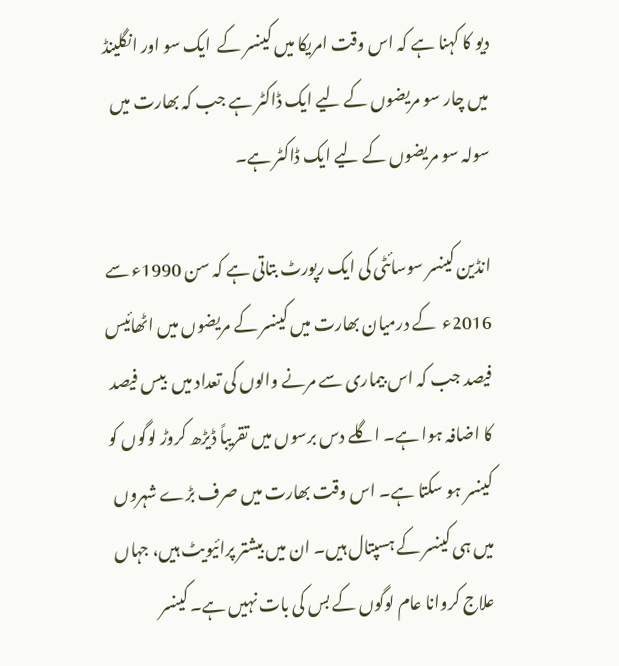دیو کا کہنا ہے کہ اس وقت امریکا میں کینسر کے  ایک سو اور انگلینڈ میں چار سو مریضوں کے لیے ایک ڈاکٹر ہے جب کہ بھارت میں سولہ سو مریضوں کے لیے ایک ڈاکٹر ہے۔

انڈین کینسر سوسائٹی کی ایک رپورٹ بتاتی ہے کہ سن 1990ء سے 2016ء  کے درمیان بھارت میں کینسر کے مریضوں میں اٹھائیس فیصد جب کہ اس بیماری سے مرنے والوں کی تعداد میں  بیس فیصد کا اضافہ ہوا ہے۔ اگلے دس برسوں میں تقریباً ڈیڑھ کروڑ لوگوں کو کینسر ہو سکتا ہے۔ اس وقت بھارت میں صرف بڑے شہروں میں ہی کینسر کے ہسپتال ہیں۔ ان میں بیشتر پرائیویٹ ہیں، جہاں علاج کروانا عام لوگوں کے بس کی بات نہیں ہے۔ کینسر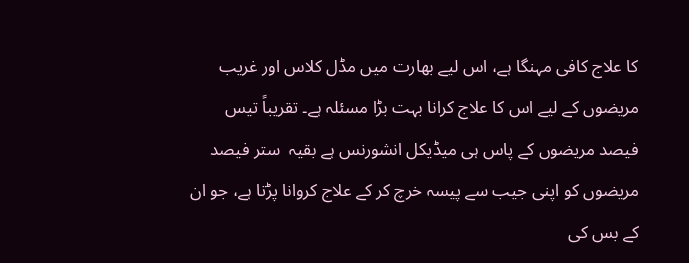کا علاج کافی مہنگا ہے، اس لیے بھارت میں مڈل کلاس اور غریب مریضوں کے لیے اس کا علاج کرانا بہت بڑا مسئلہ ہے۔ تقریباً تیس فیصد مریضوں کے پاس ہی میڈیکل انشورنس ہے بقیہ  ستر فیصد مریضوں کو اپنی جیب سے پیسہ خرچ کر کے علاج کروانا پڑتا ہے، جو ان کے بس کی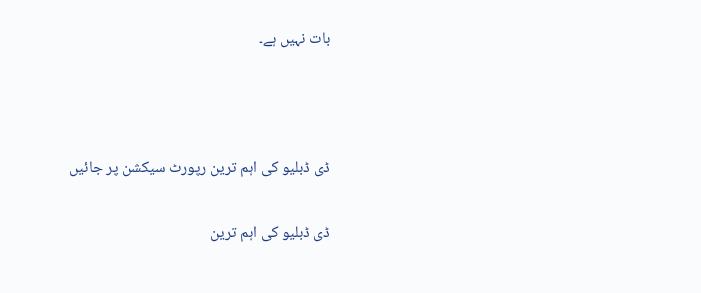بات نہیں ہے۔



ڈی ڈبلیو کی اہم ترین رپورٹ سیکشن پر جائیں

ڈی ڈبلیو کی اہم ترین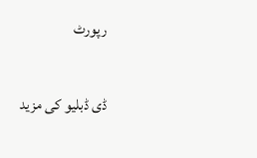رپورٹ

ڈی ڈبلیو کی مزید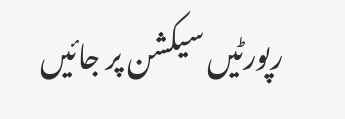رپورٹیں سیکشن پر جائیں